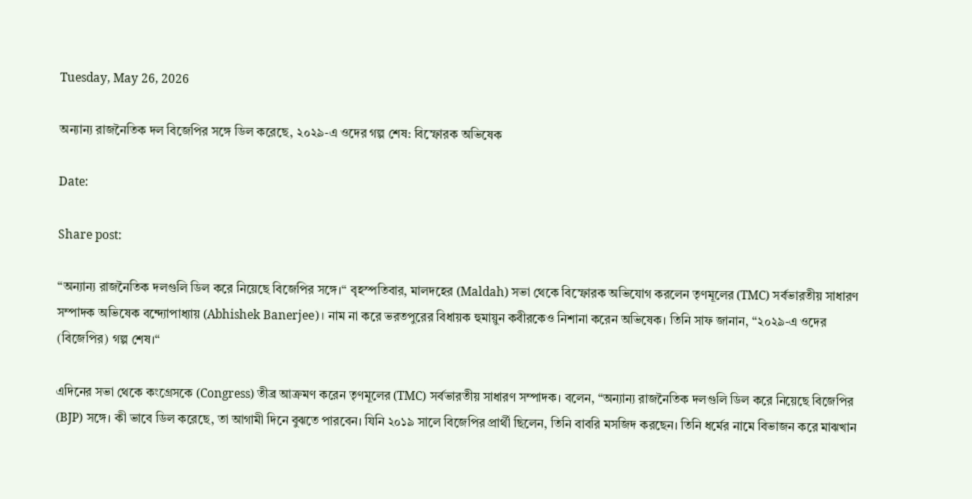Tuesday, May 26, 2026

অন্যান্য রাজনৈতিক দল বিজেপির সঙ্গে ডিল করেছে, ২০২৯-এ ওদের গল্প শেষ: বিস্ফোরক অভিষেক

Date:

Share post:

“অন্যান্য রাজনৈতিক দলগুলি ডিল করে নিয়েছে বিজেপির সঙ্গে।“ বৃহস্পতিবার, মালদহের (Maldah) সভা থেকে বিস্ফোরক অভিযোগ করলেন তৃণমূলের (TMC) সর্বভারতীয় সাধারণ সম্পাদক অভিষেক বন্দ্যোপাধ্যায় (Abhishek Banerjee)। নাম না করে ভরতপুরের বিধায়ক হুমায়ুন কবীরকেও নিশানা করেন অভিষেক। তিনি সাফ জানান, “২০২৯-এ ওদের (বিজেপির) গল্প শেষ।“

এদিনের সভা থেকে কংগ্রেসকে (Congress) তীব্র আক্রমণ করেন তৃণমূলের (TMC) সর্বভারতীয় সাধারণ সম্পাদক। বলেন, “অন্যান্য রাজনৈতিক দলগুলি ডিল করে নিয়েছে বিজেপির (BJP) সঙ্গে। কী ভাবে ডিল করেছে, তা আগামী দিনে বুঝতে পারবেন। যিনি ২০১৯ সালে বিজেপির প্রার্থী ছিলেন, তিনি বাবরি মসজিদ করছেন। তিনি ধর্মের নামে বিভাজন করে মাঝখান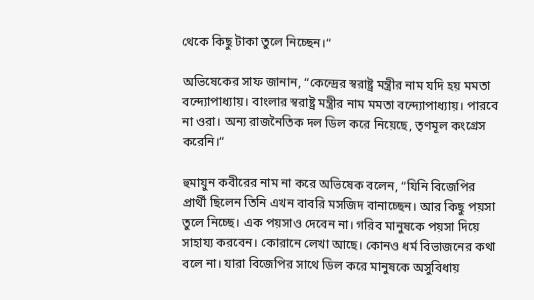থেকে কিছু টাকা তুলে নিচ্ছেন।“

অভিষেকের সাফ জানান, “কেন্দ্রের স্বরাষ্ট্র মন্ত্রীর নাম যদি হয় মমতা বন্দ্যোপাধ্যায়। বাংলার স্বরাষ্ট্র মন্ত্রীর নাম মমতা বন্দ্যোপাধ্যায়। পারবে না ওরা। অন্য রাজনৈতিক দল ডিল করে নিয়েছে, তৃণমূল কংগ্রেস করেনি।“

হুমায়ুন কবীরের নাম না করে অভিষেক বলেন, “যিনি বিজেপির প্রার্থী ছিলেন তিনি এখন বাবরি মসজিদ বানাচ্ছেন। আর কিছু পয়সা তুলে নিচ্ছে। এক পয়সাও দেবেন না। গরিব মানুষকে পয়সা দিয়ে সাহায্য করবেন। কোরানে লেখা আছে। কোনও ধর্ম বিভাজনের কথা বলে না। যারা বিজেপির সাথে ডিল করে মানুষকে অসুবিধায়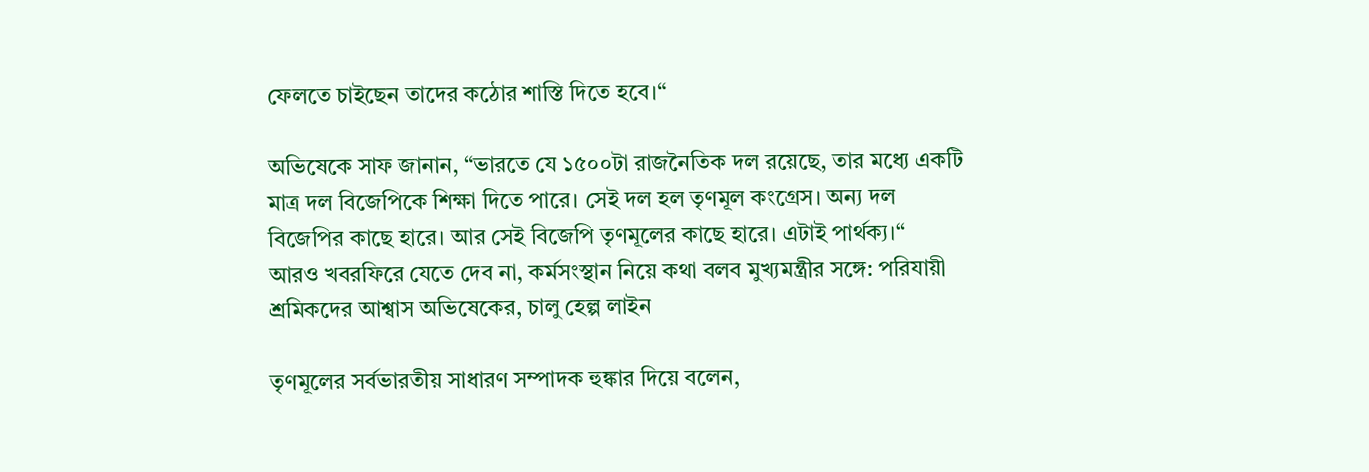ফেলতে চাইছেন তাদের কঠোর শাস্তি দিতে হবে।“

অভিষেকে সাফ জানান, “ভারতে যে ১৫০০টা রাজনৈতিক দল রয়েছে, তার মধ্যে একটি মাত্র দল বিজেপিকে শিক্ষা দিতে পারে। সেই দল হল তৃণমূল কংগ্রেস। অন্য দল বিজেপির কাছে হারে। আর সেই বিজেপি তৃণমূলের কাছে হারে। এটাই পার্থক্য।“
আরও খবরফিরে যেতে দেব না, কর্মসংস্থান নিয়ে কথা বলব মুখ্যমন্ত্রীর সঙ্গে: পরিযায়ী শ্রমিকদের আশ্বাস অভিষেকের, চালু হেল্প লাইন

তৃণমূলের সর্বভারতীয় সাধারণ সম্পাদক হুঙ্কার দিয়ে বলেন,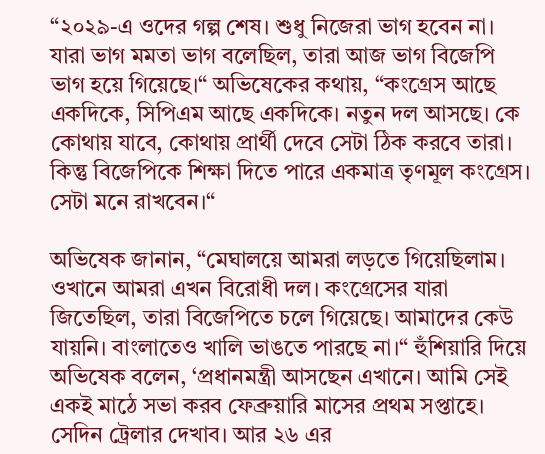“২০২৯-এ ওদের গল্প শেষ। শুধু নিজেরা ভাগ হবেন না। যারা ভাগ মমতা ভাগ বলেছিল, তারা আজ ভাগ বিজেপি ভাগ হয়ে গিয়েছে।“ অভিষেকের কথায়, “কংগ্রেস আছে একদিকে, সিপিএম আছে একদিকে। নতুন দল আসছে। কে কোথায় যাবে, কোথায় প্রার্থী দেবে সেটা ঠিক করবে তারা। কিন্তু বিজেপিকে শিক্ষা দিতে পারে একমাত্র তৃণমূল কংগ্রেস। সেটা মনে রাখবেন।“

অভিষেক জানান, “মেঘালয়ে আমরা লড়তে গিয়েছিলাম। ওখানে আমরা এখন বিরোধী দল। কংগ্রেসের যারা জিতেছিল, তারা বিজেপিতে চলে গিয়েছে। আমাদের কেউ যায়নি। বাংলাতেও খালি ভাঙতে পারছে না।“ হুঁশিয়ারি দিয়ে অভিষেক বলেন, ‘প্রধানমন্ত্রী আসছেন এখানে। আমি সেই একই মাঠে সভা করব ফেব্রুয়ারি মাসের প্রথম সপ্তাহে। সেদিন ট্রেলার দেখাব। আর ২৬ এর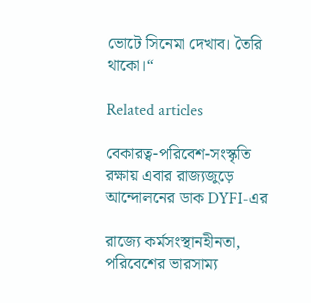ভোটে সিনেমা দেখাব। তৈরি থাকো।“

Related articles

বেকারত্ব-পরিবেশ-সংস্কৃতি রক্ষায় এবার রাজ্যজুড়ে আন্দোলনের ডাক DYFI-এর

রাজ্যে কর্মসংস্থানহীনতা, পরিবেশের ভারসাম্য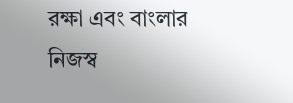রক্ষা এবং বাংলার নিজস্ব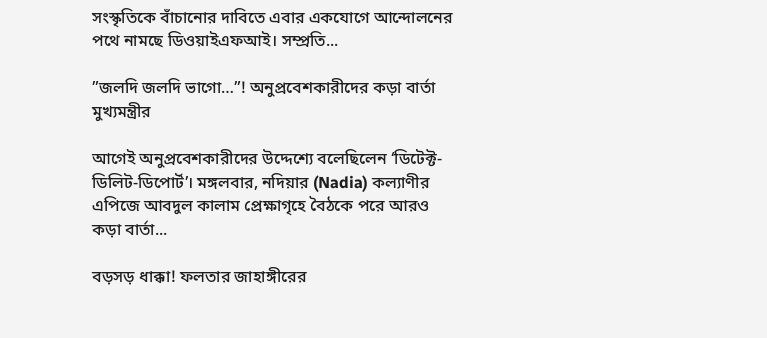সংস্কৃতিকে বাঁচানোর দাবিতে এবার একযোগে আন্দোলনের পথে নামছে ডিওয়াইএফআই। সম্প্রতি...

”জলদি জলদি ভাগো…”! অনুপ্রবেশকারীদের কড়া বার্তা মুখ্যমন্ত্রীর

আগেই অনুপ্রবেশকারীদের উদ্দেশ্যে বলেছিলেন ‘ডিটেক্ট-ডিলিট-ডিপোর্ট’। মঙ্গলবার, নদিয়ার (Nadia) কল্যাণীর এপিজে আবদুল কালাম প্রেক্ষাগৃহে বৈঠকে পরে আরও কড়া বার্তা...

বড়সড় ধাক্কা! ফলতার জাহাঙ্গীরের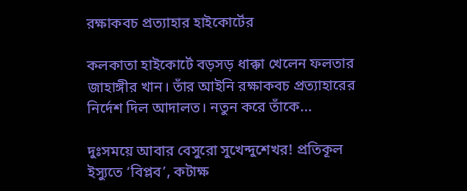রক্ষাকবচ প্রত্যাহার হাইকোর্টের

কলকাতা হাইকোর্টে বড়সড় ধাক্কা খেলেন ফলতার জাহাঙ্গীর খান। তাঁর আইনি রক্ষাকবচ প্রত্যাহারের নির্দেশ দিল আদালত। নতুন করে তাঁকে...

দুঃসময়ে আবার বেসুরো সুখেন্দুশেখর! প্রতিকূল ইস্যুতে ‘বিপ্লব’, কটাক্ষ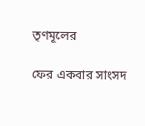তৃণমূলের

ফের একবার সাংসদ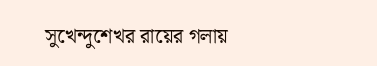সুখেন্দুশেখর রায়ের গলায়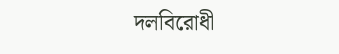দলবিরোধী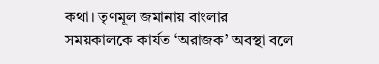কথা। তৃণমূল জমানায় বাংলার সময়কালকে কার্যত ‘অরাজক’ অবস্থা বলে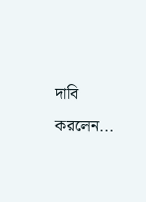দাবি করলেন...